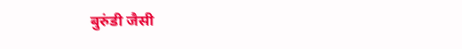बुरुंडी जैसी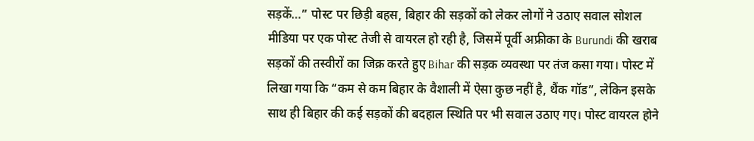सड़कें…” पोस्ट पर छिड़ी बहस, बिहार की सड़कों को लेकर लोगों ने उठाए सवाल सोशल मीडिया पर एक पोस्ट तेजी से वायरल हो रही है, जिसमें पूर्वी अफ्रीका के Burundi की खराब सड़कों की तस्वीरों का जिक्र करते हुए Bihar की सड़क व्यवस्था पर तंज कसा गया। पोस्ट में लिखा गया कि “कम से कम बिहार के वैशाली में ऐसा कुछ नहीं है, थैंक गॉड”, लेकिन इसके साथ ही बिहार की कई सड़कों की बदहाल स्थिति पर भी सवाल उठाए गए। पोस्ट वायरल होने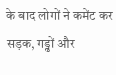के बाद लोगों ने कमेंट कर सड़क, गड्ढों और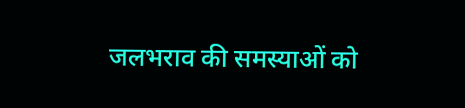जलभराव की समस्याओं को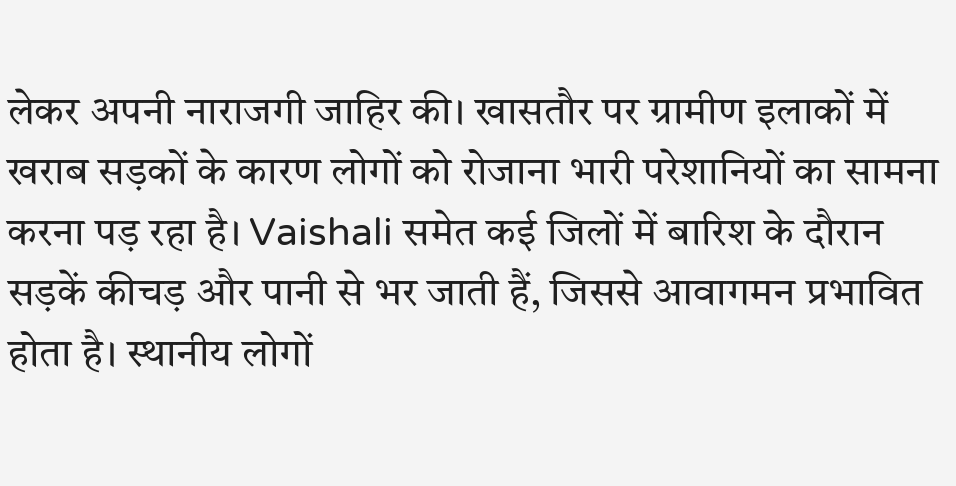लेकर अपनी नाराजगी जाहिर की। खासतौर पर ग्रामीण इलाकों में खराब सड़कों के कारण लोगों को रोजाना भारी परेशानियों का सामना करना पड़ रहा है। Vaishali समेत कई जिलों में बारिश के दौरान सड़कें कीचड़ और पानी से भर जाती हैं, जिससे आवागमन प्रभावित होता है। स्थानीय लोगों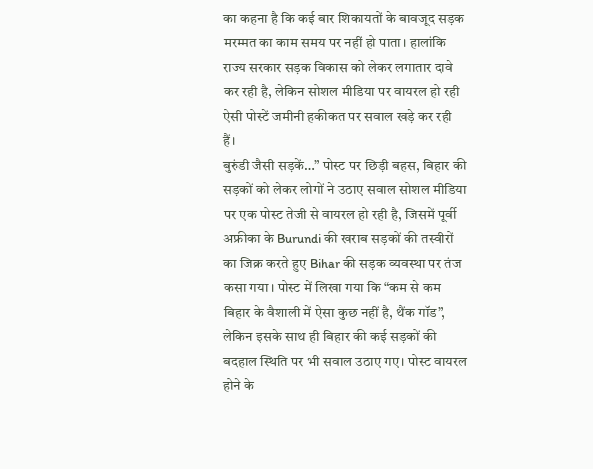का कहना है कि कई बार शिकायतों के बावजूद सड़क मरम्मत का काम समय पर नहीं हो पाता। हालांकि राज्य सरकार सड़क विकास को लेकर लगातार दावे कर रही है, लेकिन सोशल मीडिया पर वायरल हो रही ऐसी पोस्टें जमीनी हकीकत पर सवाल खड़े कर रही हैं।
बुरुंडी जैसी सड़कें…” पोस्ट पर छिड़ी बहस, बिहार की सड़कों को लेकर लोगों ने उठाए सवाल सोशल मीडिया पर एक पोस्ट तेजी से वायरल हो रही है, जिसमें पूर्वी अफ्रीका के Burundi की खराब सड़कों की तस्वीरों का जिक्र करते हुए Bihar की सड़क व्यवस्था पर तंज कसा गया। पोस्ट में लिखा गया कि “कम से कम बिहार के वैशाली में ऐसा कुछ नहीं है, थैंक गॉड”, लेकिन इसके साथ ही बिहार की कई सड़कों की बदहाल स्थिति पर भी सवाल उठाए गए। पोस्ट वायरल होने के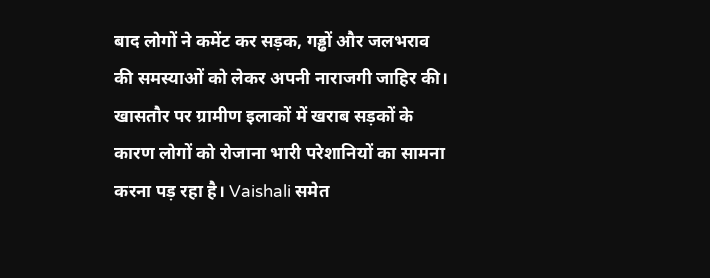बाद लोगों ने कमेंट कर सड़क, गड्ढों और जलभराव की समस्याओं को लेकर अपनी नाराजगी जाहिर की। खासतौर पर ग्रामीण इलाकों में खराब सड़कों के कारण लोगों को रोजाना भारी परेशानियों का सामना करना पड़ रहा है। Vaishali समेत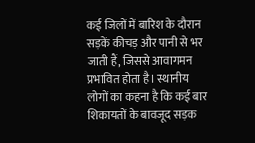कई जिलों में बारिश के दौरान सड़कें कीचड़ और पानी से भर जाती हैं, जिससे आवागमन प्रभावित होता है। स्थानीय लोगों का कहना है कि कई बार शिकायतों के बावजूद सड़क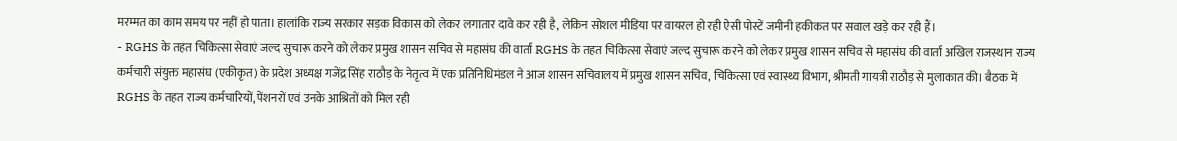मरम्मत का काम समय पर नहीं हो पाता। हालांकि राज्य सरकार सड़क विकास को लेकर लगातार दावे कर रही है, लेकिन सोशल मीडिया पर वायरल हो रही ऐसी पोस्टें जमीनी हकीकत पर सवाल खड़े कर रही हैं।
- RGHS के तहत चिकित्सा सेवाएं जल्द सुचारू करने को लेकर प्रमुख शासन सचिव से महासंघ की वार्ता RGHS के तहत चिकित्सा सेवाएं जल्द सुचारू करने को लेकर प्रमुख शासन सचिव से महासंघ की वार्ता अखिल राजस्थान राज्य कर्मचारी संयुक्त महासंघ (एकीकृत) के प्रदेश अध्यक्ष गजेंद्र सिंह राठौड़ के नेतृत्व में एक प्रतिनिधिमंडल ने आज शासन सचिवालय में प्रमुख शासन सचिव, चिकित्सा एवं स्वास्थ्य विभाग, श्रीमती गायत्री राठौड़ से मुलाकात की। बैठक में RGHS के तहत राज्य कर्मचारियों, पेंशनरों एवं उनके आश्रितों को मिल रही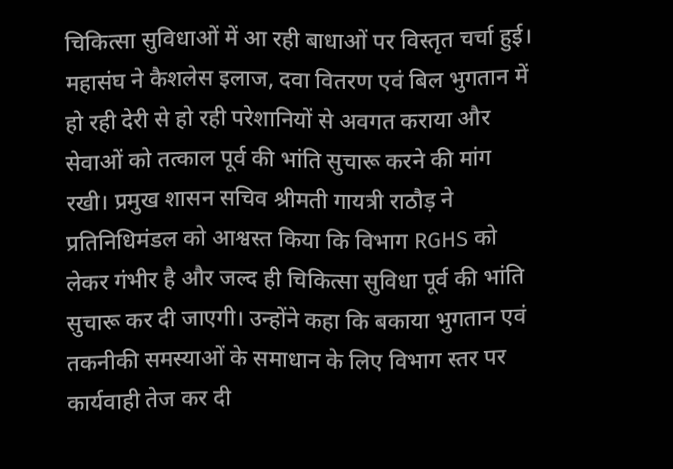चिकित्सा सुविधाओं में आ रही बाधाओं पर विस्तृत चर्चा हुई। महासंघ ने कैशलेस इलाज, दवा वितरण एवं बिल भुगतान में हो रही देरी से हो रही परेशानियों से अवगत कराया और सेवाओं को तत्काल पूर्व की भांति सुचारू करने की मांग रखी। प्रमुख शासन सचिव श्रीमती गायत्री राठौड़ ने प्रतिनिधिमंडल को आश्वस्त किया कि विभाग RGHS को लेकर गंभीर है और जल्द ही चिकित्सा सुविधा पूर्व की भांति सुचारू कर दी जाएगी। उन्होंने कहा कि बकाया भुगतान एवं तकनीकी समस्याओं के समाधान के लिए विभाग स्तर पर कार्यवाही तेज कर दी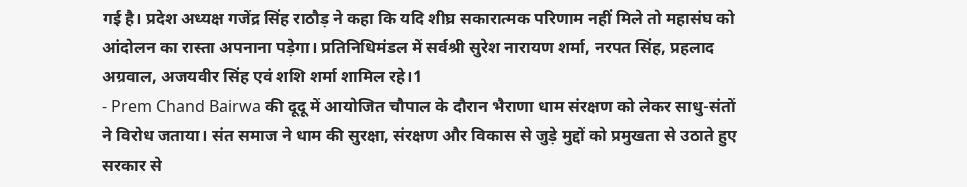गई है। प्रदेश अध्यक्ष गजेंद्र सिंह राठौड़ ने कहा कि यदि शीघ्र सकारात्मक परिणाम नहीं मिले तो महासंघ को आंदोलन का रास्ता अपनाना पड़ेगा। प्रतिनिधिमंडल में सर्वश्री सुरेश नारायण शर्मा, नरपत सिंह, प्रहलाद अग्रवाल, अजयवीर सिंह एवं शशि शर्मा शामिल रहे।1
- Prem Chand Bairwa की दूदू में आयोजित चौपाल के दौरान भैराणा धाम संरक्षण को लेकर साधु-संतों ने विरोध जताया। संत समाज ने धाम की सुरक्षा, संरक्षण और विकास से जुड़े मुद्दों को प्रमुखता से उठाते हुए सरकार से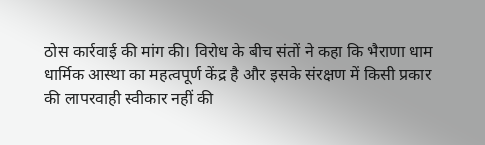ठोस कार्रवाई की मांग की। विरोध के बीच संतों ने कहा कि भैराणा धाम धार्मिक आस्था का महत्वपूर्ण केंद्र है और इसके संरक्षण में किसी प्रकार की लापरवाही स्वीकार नहीं की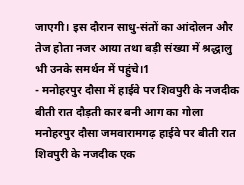जाएगी। इस दौरान साधु-संतों का आंदोलन और तेज होता नजर आया तथा बड़ी संख्या में श्रद्धालु भी उनके समर्थन में पहुंचे।1
- मनोहरपुर दौसा में हाईवे पर शिवपुरी के नजदीक बीती रात दौड़ती कार बनी आग का गोला मनोहरपुर दौसा जमवारामगढ़ हाईवे पर बीती रात शिवपुरी के नजदीक एक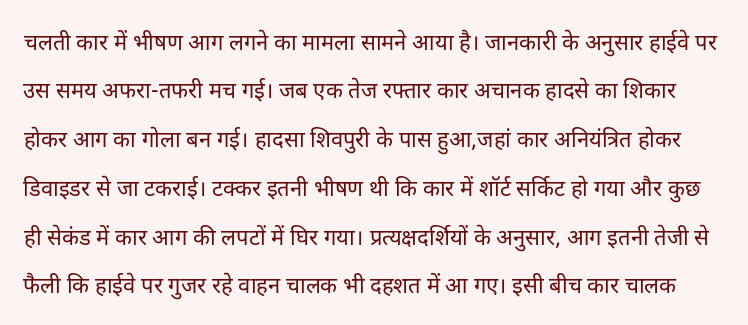चलती कार में भीषण आग लगने का मामला सामने आया है। जानकारी के अनुसार हाईवे पर उस समय अफरा-तफरी मच गई। जब एक तेज रफ्तार कार अचानक हादसे का शिकार होकर आग का गोला बन गई। हादसा शिवपुरी के पास हुआ,जहां कार अनियंत्रित होकर डिवाइडर से जा टकराई। टक्कर इतनी भीषण थी कि कार में शॉर्ट सर्किट हो गया और कुछ ही सेकंड में कार आग की लपटों में घिर गया। प्रत्यक्षदर्शियों के अनुसार, आग इतनी तेजी से फैली कि हाईवे पर गुजर रहे वाहन चालक भी दहशत में आ गए। इसी बीच कार चालक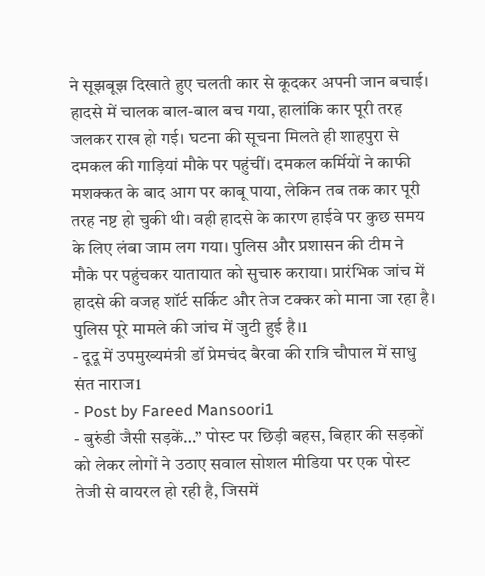ने सूझबूझ दिखाते हुए चलती कार से कूदकर अपनी जान बचाई। हादसे में चालक बाल-बाल बच गया, हालांकि कार पूरी तरह जलकर राख हो गई। घटना की सूचना मिलते ही शाहपुरा से दमकल की गाड़ियां मौके पर पहुंचीं। दमकल कर्मियों ने काफी मशक्कत के बाद आग पर काबू पाया, लेकिन तब तक कार पूरी तरह नष्ट हो चुकी थी। वही हादसे के कारण हाईवे पर कुछ समय के लिए लंबा जाम लग गया। पुलिस और प्रशासन की टीम ने मौके पर पहुंचकर यातायात को सुचारु कराया। प्रारंभिक जांच में हादसे की वजह शॉर्ट सर्किट और तेज टक्कर को माना जा रहा है। पुलिस पूरे मामले की जांच में जुटी हुई है।1
- दूदू में उपमुख्यमंत्री डॉ प्रेमचंद बैरवा की रात्रि चौपाल में साधु संत नाराज1
- Post by Fareed Mansoori1
- बुरुंडी जैसी सड़कें…” पोस्ट पर छिड़ी बहस, बिहार की सड़कों को लेकर लोगों ने उठाए सवाल सोशल मीडिया पर एक पोस्ट तेजी से वायरल हो रही है, जिसमें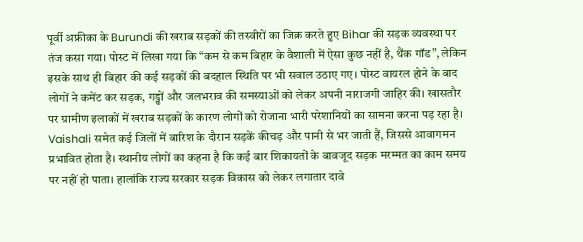पूर्वी अफ्रीका के Burundi की खराब सड़कों की तस्वीरों का जिक्र करते हुए Bihar की सड़क व्यवस्था पर तंज कसा गया। पोस्ट में लिखा गया कि “कम से कम बिहार के वैशाली में ऐसा कुछ नहीं है, थैंक गॉड”, लेकिन इसके साथ ही बिहार की कई सड़कों की बदहाल स्थिति पर भी सवाल उठाए गए। पोस्ट वायरल होने के बाद लोगों ने कमेंट कर सड़क, गड्ढों और जलभराव की समस्याओं को लेकर अपनी नाराजगी जाहिर की। खासतौर पर ग्रामीण इलाकों में खराब सड़कों के कारण लोगों को रोजाना भारी परेशानियों का सामना करना पड़ रहा है। Vaishali समेत कई जिलों में बारिश के दौरान सड़कें कीचड़ और पानी से भर जाती हैं, जिससे आवागमन प्रभावित होता है। स्थानीय लोगों का कहना है कि कई बार शिकायतों के बावजूद सड़क मरम्मत का काम समय पर नहीं हो पाता। हालांकि राज्य सरकार सड़क विकास को लेकर लगातार दावे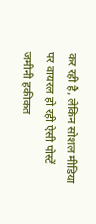कर रही है, लेकिन सोशल मीडिया पर वायरल हो रही ऐसी पोस्टें जमीनी हकीकत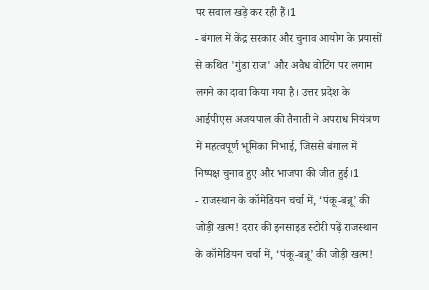पर सवाल खड़े कर रही हैं।1
- बंगाल में केंद्र सरकार और चुनाव आयोग के प्रयासों से कथित 'गुंडा राज' और अवैध वोटिंग पर लगाम लगने का दावा किया गया है। उत्तर प्रदेश के आईपीएस अजयपाल की तैनाती ने अपराध नियंत्रण में महत्वपूर्ण भूमिका निभाई, जिससे बंगाल में निष्पक्ष चुनाव हुए और भाजपा की जीत हुई।1
- राजस्थान के कॉमेडियन चर्चा में, ‘पंकू-बन्नू’ की जोड़ी खत्म! दरार की इनसाइड स्टोरी पढ़ें राजस्थान के कॉमेडियन चर्चा में, ‘पंकू-बन्नू’ की जोड़ी खत्म!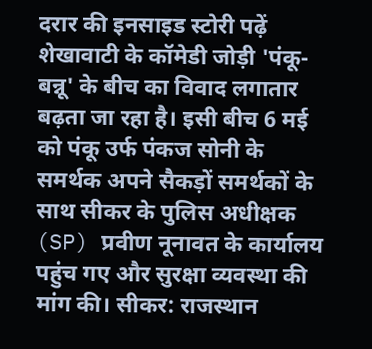दरार की इनसाइड स्टोरी पढ़ें शेखावाटी के कॉमेडी जोड़ी 'पंकू-बन्नू' के बीच का विवाद लगातार बढ़ता जा रहा है। इसी बीच 6 मई को पंकू उर्फ पंकज सोनी के समर्थक अपने सैकड़ों समर्थकों के साथ सीकर के पुलिस अधीक्षक (SP) प्रवीण नूनावत के कार्यालय पहुंच गए और सुरक्षा व्यवस्था की मांग की। सीकर: राजस्थान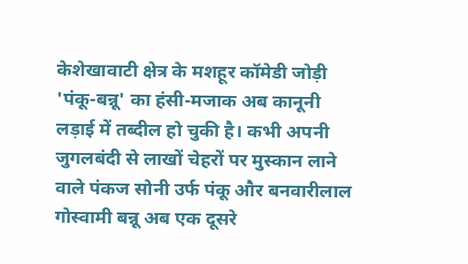केशेखावाटी क्षेत्र के मशहूर कॉमेडी जोड़ी 'पंकू-बन्नू' का हंसी-मजाक अब कानूनी लड़ाई में तब्दील हो चुकी है। कभी अपनी जुगलबंदी से लाखों चेहरों पर मुस्कान लाने वाले पंकज सोनी उर्फ पंकू और बनवारीलाल गोस्वामी बन्नू अब एक दूसरे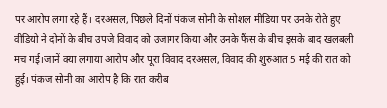पर आरोप लगा रहे हैं। दरअसल, पिछले दिनों पंकज सोनी के सोशल मीडिया पर उनके रोते हुए वीडियो ने दोनों के बीच उपजे विवाद को उजागर किया और उनके फैंस के बीच इसके बाद खलबली मच गई।जानें क्या लगाया आरोप और पूरा विवाद दरअसल, विवाद की शुरुआत 5 मई की रात को हुई। पंकज सोनी का आरोप है कि रात करीब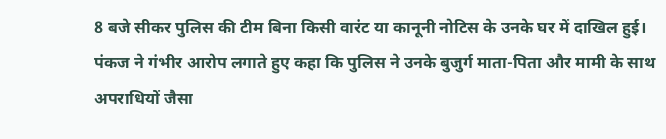8 बजे सीकर पुलिस की टीम बिना किसी वारंट या कानूनी नोटिस के उनके घर में दाखिल हुई। पंकज ने गंभीर आरोप लगाते हुए कहा कि पुलिस ने उनके बुजुर्ग माता-पिता और मामी के साथ अपराधियों जैसा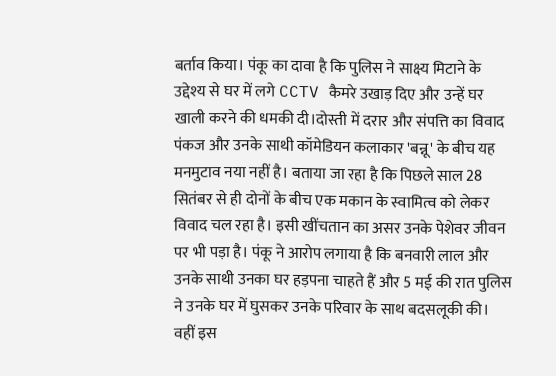बर्ताव किया। पंकू का दावा है कि पुलिस ने साक्ष्य मिटाने के उद्देश्य से घर में लगे CCTV कैमरे उखाड़ दिए और उन्हें घर खाली करने की धमकी दी।दोस्ती में दरार और संपत्ति का विवाद पंकज और उनके साथी कॉमेडियन कलाकार 'बन्नू' के बीच यह मनमुटाव नया नहीं है। बताया जा रहा है कि पिछले साल 28 सितंबर से ही दोनों के बीच एक मकान के स्वामित्व को लेकर विवाद चल रहा है। इसी खींचतान का असर उनके पेशेवर जीवन पर भी पड़ा है। पंकू ने आरोप लगाया है कि बनवारी लाल और उनके साथी उनका घर हड़पना चाहते हैं और 5 मई की रात पुलिस ने उनके घर में घुसकर उनके परिवार के साथ बदसलूकी की। वहीं इस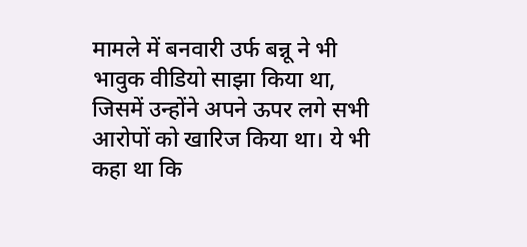मामले में बनवारी उर्फ बन्नू ने भी भावुक वीडियो साझा किया था, जिसमें उन्होंने अपने ऊपर लगे सभी आरोपों को खारिज किया था। ये भी कहा था कि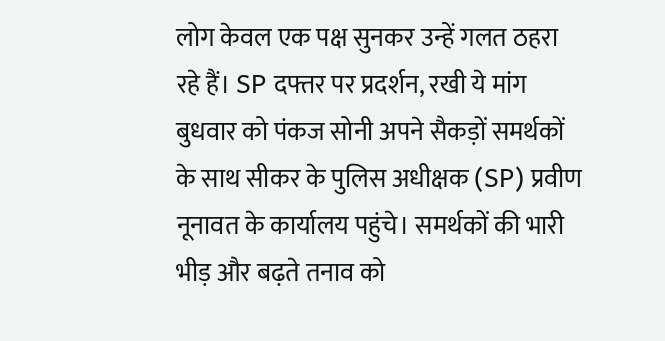लोग केवल एक पक्ष सुनकर उन्हें गलत ठहरा रहे हैं। SP दफ्तर पर प्रदर्शन, रखी ये मांग बुधवार को पंकज सोनी अपने सैकड़ों समर्थकों के साथ सीकर के पुलिस अधीक्षक (SP) प्रवीण नूनावत के कार्यालय पहुंचे। समर्थकों की भारी भीड़ और बढ़ते तनाव को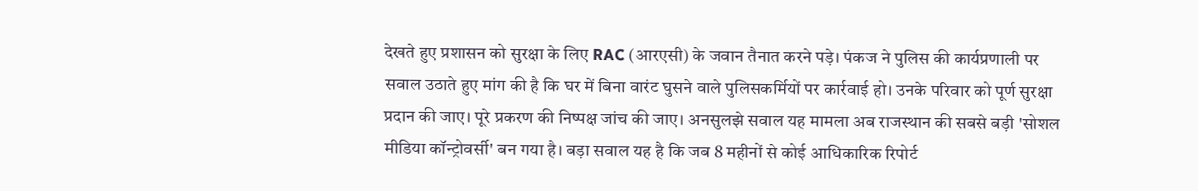देखते हुए प्रशासन को सुरक्षा के लिए RAC (आरएसी) के जवान तैनात करने पड़े। पंकज ने पुलिस की कार्यप्रणाली पर सवाल उठाते हुए मांग की है कि घर में बिना वारंट घुसने वाले पुलिसकर्मियों पर कार्रवाई हो। उनके परिवार को पूर्ण सुरक्षा प्रदान की जाए। पूरे प्रकरण की निष्पक्ष जांच की जाए। अनसुलझे सवाल यह मामला अब राजस्थान की सबसे बड़ी 'सोशल मीडिया कॉन्ट्रोवर्सी' बन गया है। बड़ा सवाल यह है कि जब 8 महीनों से कोई आधिकारिक रिपोर्ट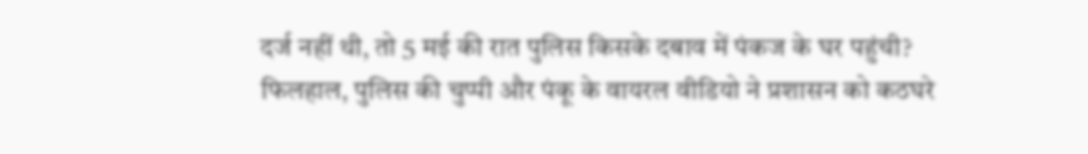दर्ज नहीं थी, तो 5 मई की रात पुलिस किसके दबाव में पंकज के घर पहुंची? फिलहाल, पुलिस की चुप्पी और पंकू के वायरल वीडियो ने प्रशासन को कठघरे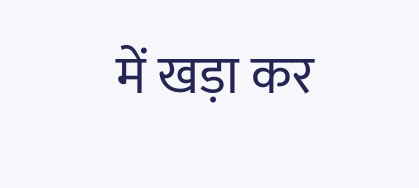में खड़ा कर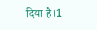दिया है।1